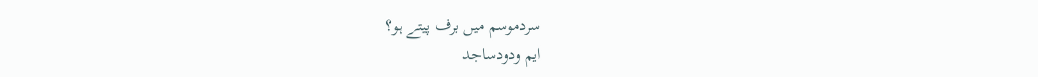سردموسم میں برف پیتے ہو؟
ایم ودودساجد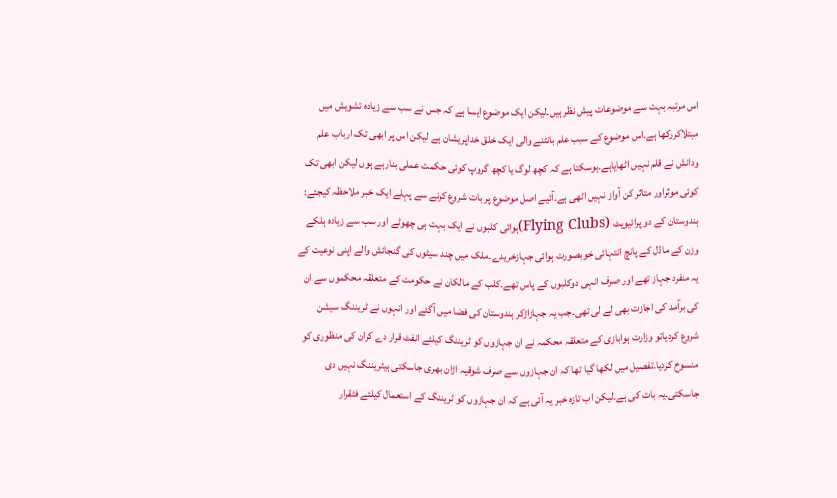اس مرتبہ بہت سے موضوعات پیش نظر ہیں۔لیکن ایک موضوع ایسا ہے کہ جس نے سب سے زیادہ تشویش میں مبتلاکررکھا ہے۔اس موضوع کے سبب علم بانٹنے والی ایک خلق خداپریشان ہے لیکن اس پر ابھی تک ارباب علم ودانش نے قلم نہیں اٹھایاہے۔ہوسکتا ہے کہ کچھ لوگ یا کچھ گروپ کوئی حکمت عملی بنارہے ہوں لیکن ابھی تک کوئی موثراور متاثر کن آواز نہیں اٹھی ہے۔آئیے اصل موضوع پر بات شروع کرنے سے پہلے ایک خبر ملاحظہ کیجئے: ہندوستان کے دو پرائیویٹ (Flying Clubs)ہوائی کلبوں نے ایک بہت ہی چھوٹے اور سب سے زیادہ ہلکے وزن کے ماڈل کے پانچ انتہائی خوبصورت ہوائی جہازخریدے۔ملک میں چند سیٹوں کی گنجائش والے اپنی نوعیت کے یہ منفرد جہاز تھے اور صرف انہی دوکلبوں کے پاس تھے۔کلب کے مالکان نے حکومت کے متعلقہ محکموں سے ان کی برآمد کی اجازت بھی لے لی تھی۔جب یہ جہازاڑکر ہندوستان کی فضا میں آگئے اور انہوں نے ٹریننگ سیشن شروع کردیاتو وزارت ہوابازی کے متعلقہ محکمہ نے ان جہازوں کو ٹریننگ کیلئے انفٹ قرار دے کران کی منظوری کو منسوخ کردیا۔تفصیل میں لکھا گیا تھا کہ ان جہازوں سے صرف شوقیہ اڑان بھری جاسکتی ہیٹریننگ نہیں دی جاسکتی۔یہ بات کی ہے۔لیکن اب تازہ خبر یہ آئی ہے کہ ان جہازوں کو ٹریننگ کے استعمال کیلئے فٹقرار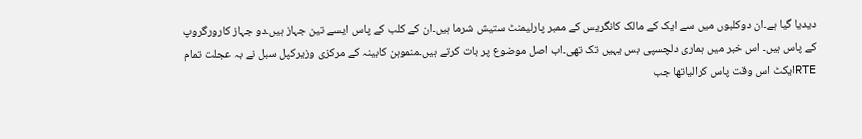دیدیا گیا ہے۔ان دوکلبوں میں سے ایک کے مالک کانگریس کے ممبر پارلیمنٹ ستیش شرما ہیں۔ان کے کلب کے پاس ایسے تین جہاز ہیں۔دو جہاز کارورگروپ کے پاس ہیں۔ اس خبر میں ہماری دلچسپی بس یہیں تک تھی۔اب اصل موضوع پر بات کرتے ہیں۔منموہن کابینہ کے مرکزی وزیرکپل سبل نے بہ عجلت تمام RTEایکٹ اس وقت پاس کرالیاتھا جب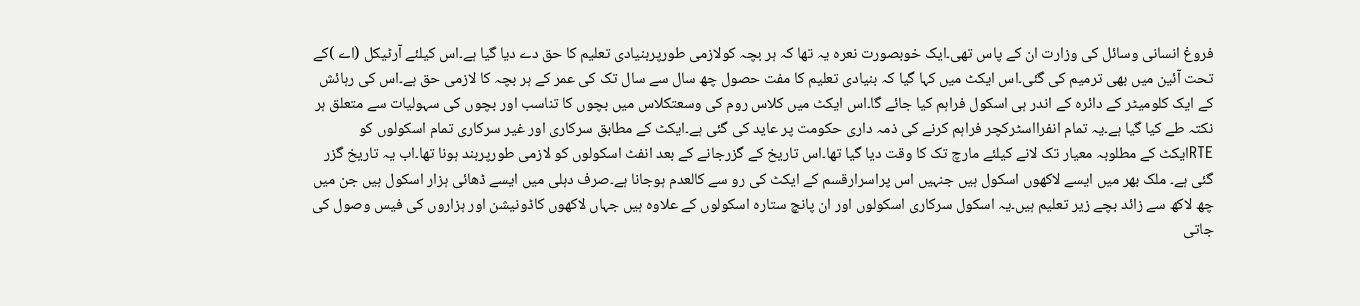فروغ انسانی وسائل کی وزارت ان کے پاس تھی۔ایک خوبصورت نعرہ یہ تھا کہ ہر بچہ کولازمی طورپربنیادی تعلیم کا حق دے دیا گیا ہے۔اس کیلئے آرٹیکل (اے )کے تحت آئین میں بھی ترمیم کی گئی۔اس ایکٹ میں کہا گیا کہ بنیادی تعلیم کا مفت حصول چھ سال سے سال تک کی عمر کے ہر بچہ کا لازمی حق ہے۔اس کی رہائش کے ایک کلومیٹر کے دائرہ کے اندر ہی اسکول فراہم کیا جائے گا۔اس ایکٹ میں کلاس روم کی وسعتکلاس میں بچوں کا تناسب اور بچوں کی سہولیات سے متعلق ہر نکتہ طے کیا گیا ہے۔یہ تمام انفرااسٹرکچر فراہم کرنے کی ذمہ داری حکومت پر عاید کی گئی ہے۔ایکٹ کے مطابق سرکاری اور غیر سرکاری تمام اسکولوں کو RTEایکٹ کے مطلوبہ معیار تک لانے کیلئے مارچ تک کا وقت دیا گیا تھا۔اس تاریخ کے گزرجانے کے بعد انفٹ اسکولوں کو لازمی طورپربند ہونا تھا۔اب یہ تاریخ گزر گئی ہے۔ ملک بھر میں ایسے لاکھوں اسکول ہیں جنہیں اس پراسرارقسم کے ایکٹ کی رو سے کالعدم ہوجانا ہے۔صرف دہلی میں ایسے ڈھائی ہزار اسکول ہیں جن میں چھ لاکھ سے زائد بچے زیر تعلیم ہیں۔یہ اسکول سرکاری اسکولوں اور ان پانچ ستارہ اسکولوں کے علاوہ ہیں جہاں لاکھوں کاڈونیشن اور ہزاروں کی فیس وصول کی جاتی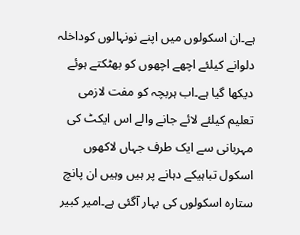ہے۔ان اسکولوں میں اپنے نونہالوں کوداخلہ دلوانے کیلئے اچھے اچھوں کو بھٹکتے ہوئے دیکھا گیا ہے۔اب ہربچہ کو مفت لازمی تعلیم کیلئے لائے جانے والے اس ایکٹ کی مہربانی سے ایک طرف جہاں لاکھوں اسکول تباہیکے دہانے پر ہیں وہیں ان پانچ ستارہ اسکولوں کی بہار آگئی ہے۔امیر کبیر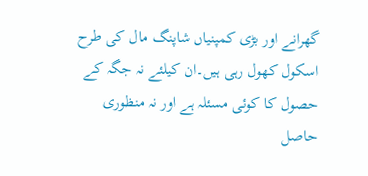گھرانے اور بڑی کمپنیاں شاپنگ مال کی طرح اسکول کھول رہی ہیں۔ان کیلئے نہ جگہ کے حصول کا کوئی مسئلہ ہے اور نہ منظوری حاصل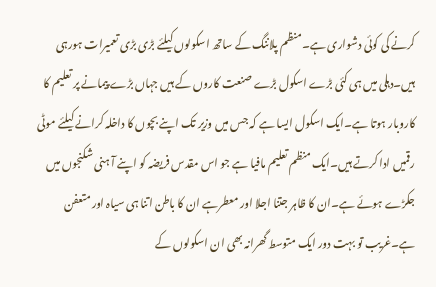کرنے کی کوئی دشواری ہے۔منظم پلاننگ کے ساتھ اسکولوں کیلئے بڑی بڑی تعمیرات ہورہی ہیں۔دہلی میں ہی کئی بڑے اسکول بڑے صنعت کاروں کے ہیں جہاں بڑے پیمانے پر تعلیم کا کاروبار ہوتا ہے۔ایک اسکول ایسا ہے کہ جس میں وزیر تک اپنے بچوں کا داخلہ کرانے کیلئے موٹی رقمیں ادا کرتے ہیں۔ایک منظم تعلیم مافیا ہے جو اس مقدس فریضہ کو اپنے آ ہنی شکنجوں میں جکڑے ہوئے ہے۔ان کا ظاہر جتنا اجلا اور معطرہے ان کا باطن اتنا ہی سیاہ اور متعفن ہے۔غریب تو بہت دور ایک متوسط گھرانہ بھی ان اسکولوں کے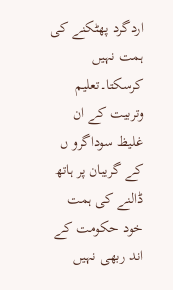اردگرد پھٹکنے کی ہمت نہیں کرسکتا۔تعلیم وتربیت کے ان غلیظ سوداگرو ں کے گریبان پر ہاتھ ڈالنے کی ہمت خود حکومت کے اند ربھی نہیں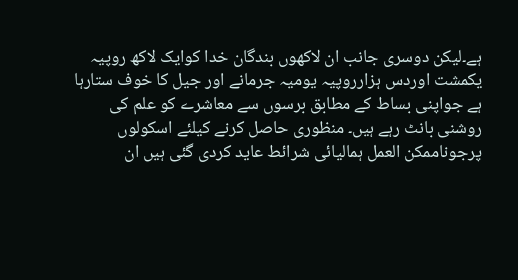ہے۔لیکن دوسری جانب ان لاکھوں بندگان خدا کوایک لاکھ روپیہ یکمشت اوردس ہزارروپیہ یومیہ جرمانے اور جیل کا خوف ستارہا ہے جواپنی بساط کے مطابق برسوں سے معاشرے کو علم کی روشنی بانٹ رہے ہیں۔ منظوری حاصل کرنے کیلئے اسکولوں پرجوناممکن العمل ہمالیائی شرائط عاید کردی گئی ہیں ان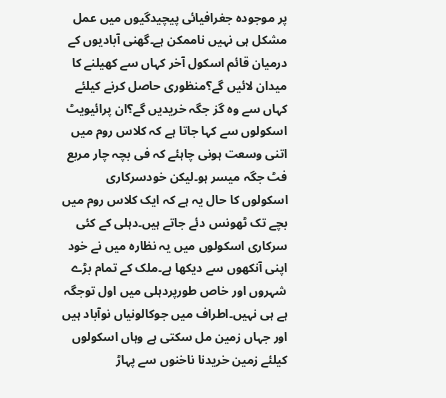پر موجودہ جغرافیائی پیچیدگیوں میں عمل مشکل ہی نہیں ناممکن ہے۔گھنی آبادیوں کے درمیان قائم اسکول آخر کہاں سے کھیلنے کا میدان لائیں گے؟منظوری حاصل کرنے کیلئے کہاں سے وہ گز جگہ خریدیں گے؟ان پرائیویٹ اسکولوں سے کہا جاتا ہے کہ کلاس روم میں اتنی وسعت ہونی چاہئے کہ فی بچہ چار مربع فٹ جگہ میسر ہو۔لیکن خودسرکاری اسکولوں کا حال یہ ہے کہ ایک کلاس روم میں بچے تک ٹھونس دئے جاتے ہیں۔دہلی کے کئی سرکاری اسکولوں میں یہ نظارہ میں نے خود اپنی آنکھوں سے دیکھا ہے۔ملک کے تمام بڑے شہروں اور خاص طورپردہلی میں اول توجگہ ہے ہی نہیں۔اطراف میں جوکالونیاں نوآباد ہیں اور جہاں زمین مل سکتی ہے وہاں اسکولوں کیلئے زمین خریدنا ناخنوں سے پہاڑ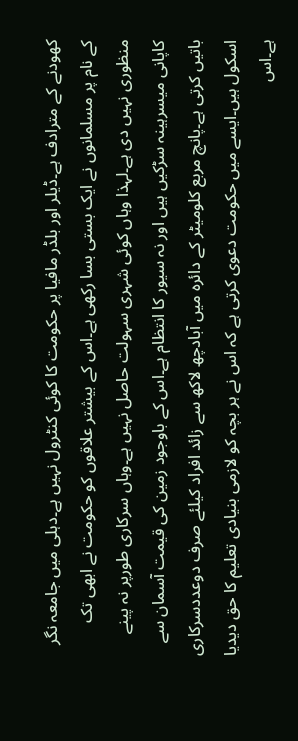کھودنے کے مترادف ہے۔ڈیلر اور بلڈر مافیا پر حکومت کا کوئی کنٹرول نہیں ہے۔دہلی میں جامعہ نگر کے نام پر مسلمانوں نے ایک بستی بسا رکھی ہے۔اس کے بیشتر علاقوں کو حکومت نے ابھی تک منظوری نہیں دی ہے۔لہذا وہاں کوئی شہری سہولت حاصل نہیں ہے۔وہاں سرکاری طورپر نہ پینے کاپانی میسرہینہ سڑکیں ہیں اور نہ سیور کا انتظام ہے۔اس کے باوجود زمین کی قیمت آسمان سے باتیں کرتی ہے۔پانچ مربع کلومیٹر کے دائرہ میں آبادچھ لاکھ سے زائد افراد کیلئے صرف دوعددسرکاری اسکول ہیں۔ایسے میں حکومت دعوی کرتی ہے کہ اس نے ہر بچہ کو لازمی بنیادی تعلیم کا حق دیدیا ہے۔اس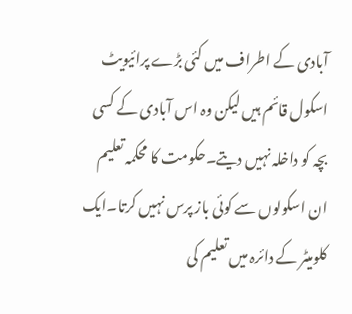آبادی کے اطراف میں کئی بڑے پرائیویٹ اسکول قائم ہیں لیکن وہ اس آبادی کے کسی بچہ کو داخلہ نہیں دیتے۔حکومت کا محکمہ تعلیم ان اسکولوں سے کوئی باز پرس نہیں کرتا۔ایک کلومیٹر کے دائرہ میں تعلیم کی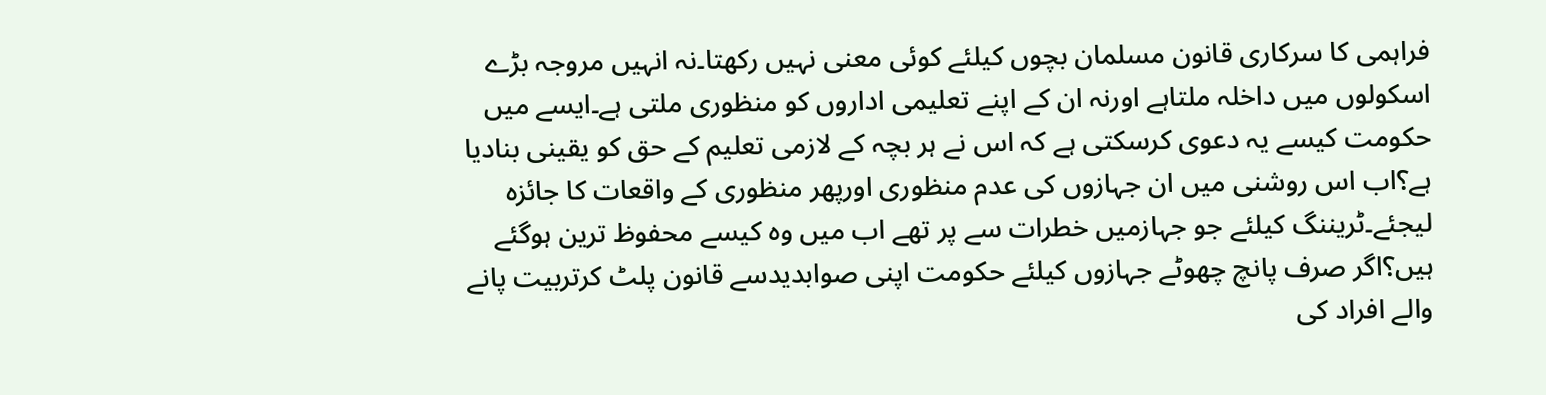فراہمی کا سرکاری قانون مسلمان بچوں کیلئے کوئی معنی نہیں رکھتا۔نہ انہیں مروجہ بڑے اسکولوں میں داخلہ ملتاہے اورنہ ان کے اپنے تعلیمی اداروں کو منظوری ملتی ہے۔ایسے میں حکومت کیسے یہ دعوی کرسکتی ہے کہ اس نے ہر بچہ کے لازمی تعلیم کے حق کو یقینی بنادیا ہے؟اب اس روشنی میں ان جہازوں کی عدم منظوری اورپھر منظوری کے واقعات کا جائزہ لیجئے۔ٹریننگ کیلئے جو جہازمیں خطرات سے پر تھے اب میں وہ کیسے محفوظ ترین ہوگئے ہیں؟اگر صرف پانچ چھوٹے جہازوں کیلئے حکومت اپنی صوابدیدسے قانون پلٹ کرتربیت پانے والے افراد کی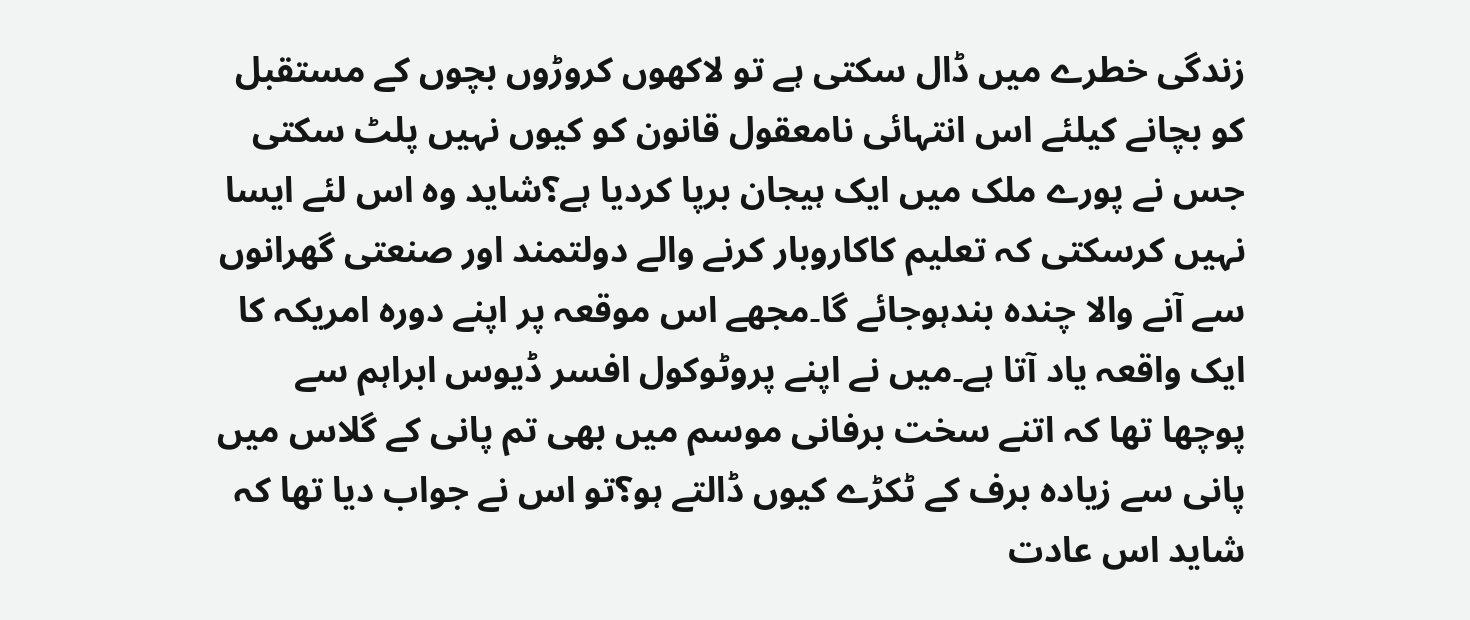زندگی خطرے میں ڈال سکتی ہے تو لاکھوں کروڑوں بچوں کے مستقبل کو بچانے کیلئے اس انتہائی نامعقول قانون کو کیوں نہیں پلٹ سکتی جس نے پورے ملک میں ایک ہیجان برپا کردیا ہے؟شاید وہ اس لئے ایسا نہیں کرسکتی کہ تعلیم کاکاروبار کرنے والے دولتمند اور صنعتی گھرانوں سے آنے والا چندہ بندہوجائے گا۔مجھے اس موقعہ پر اپنے دورہ امریکہ کا ایک واقعہ یاد آتا ہے۔میں نے اپنے پروٹوکول افسر ڈیوس ابراہم سے پوچھا تھا کہ اتنے سخت برفانی موسم میں بھی تم پانی کے گلاس میں پانی سے زیادہ برف کے ٹکڑے کیوں ڈالتے ہو؟تو اس نے جواب دیا تھا کہ شاید اس عادت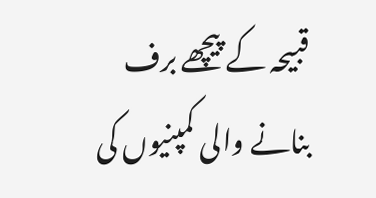قبیحہ کے پیچھے برف بنانے والی کمپنیوں کی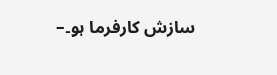سازش کارفرما ہو۔–